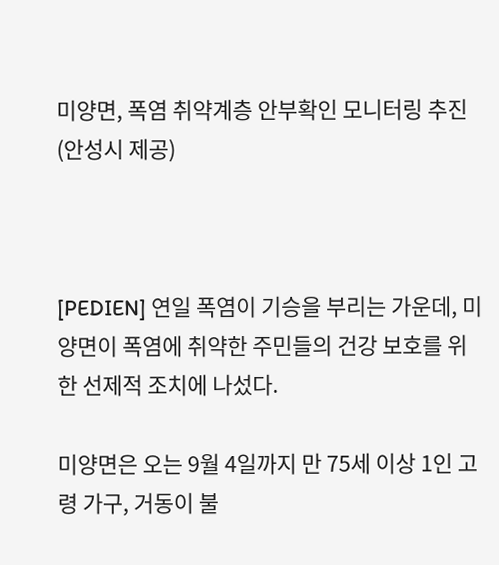미양면, 폭염 취약계층 안부확인 모니터링 추진 (안성시 제공)



[PEDIEN] 연일 폭염이 기승을 부리는 가운데, 미양면이 폭염에 취약한 주민들의 건강 보호를 위한 선제적 조치에 나섰다.

미양면은 오는 9월 4일까지 만 75세 이상 1인 고령 가구, 거동이 불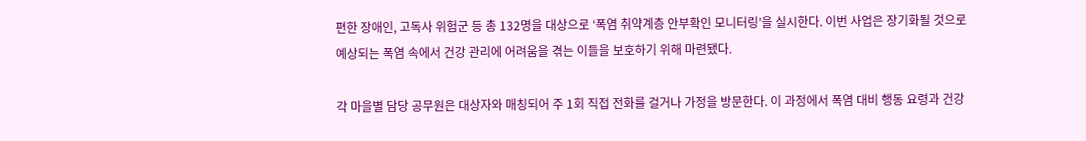편한 장애인, 고독사 위험군 등 총 132명을 대상으로 ‘폭염 취약계층 안부확인 모니터링’을 실시한다. 이번 사업은 장기화될 것으로 예상되는 폭염 속에서 건강 관리에 어려움을 겪는 이들을 보호하기 위해 마련됐다.

각 마을별 담당 공무원은 대상자와 매칭되어 주 1회 직접 전화를 걸거나 가정을 방문한다. 이 과정에서 폭염 대비 행동 요령과 건강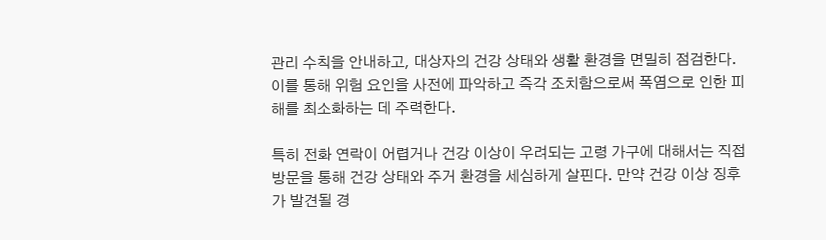관리 수칙을 안내하고, 대상자의 건강 상태와 생활 환경을 면밀히 점검한다. 이를 통해 위험 요인을 사전에 파악하고 즉각 조치함으로써 폭염으로 인한 피해를 최소화하는 데 주력한다.

특히 전화 연락이 어렵거나 건강 이상이 우려되는 고령 가구에 대해서는 직접 방문을 통해 건강 상태와 주거 환경을 세심하게 살핀다. 만약 건강 이상 징후가 발견될 경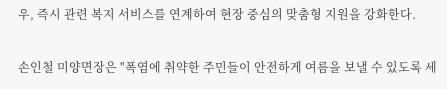우, 즉시 관련 복지 서비스를 연계하여 현장 중심의 맞춤형 지원을 강화한다.

손인철 미양면장은 "폭염에 취약한 주민들이 안전하게 여름을 보낼 수 있도록 세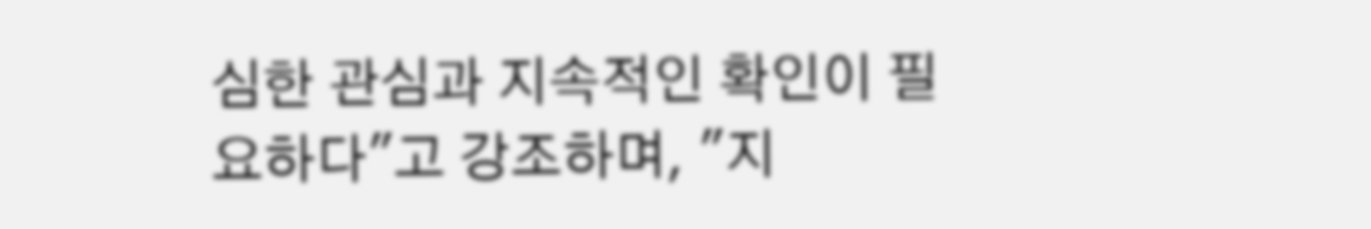심한 관심과 지속적인 확인이 필요하다"고 강조하며, "지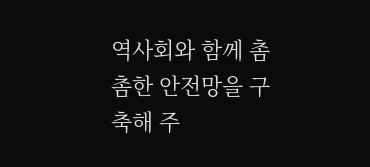역사회와 함께 촘촘한 안전망을 구축해 주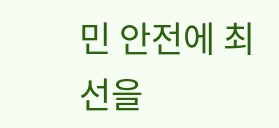민 안전에 최선을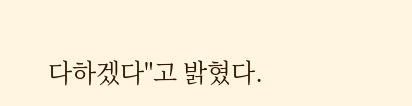다하겠다"고 밝혔다.